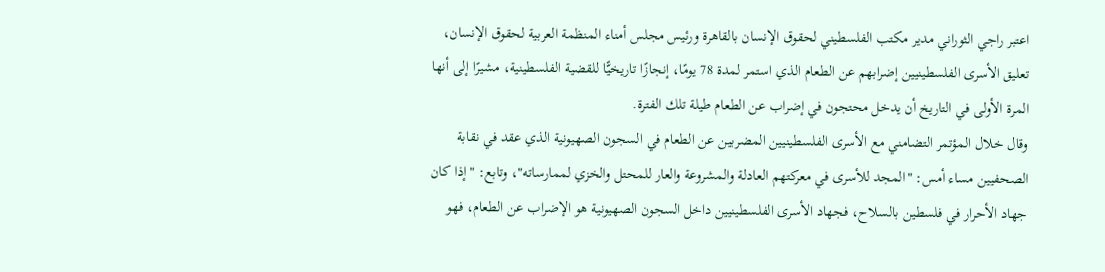اعتبر راجي الثوراني مدير مكتب الفلسطيني لحقوق الإنسان بالقاهرة ورئيس مجلس أمناء المنظمة العربية لحقوق الإنسان، تعليق الأسرى الفلسطينيين إضرابهم عن الطعام الذي استمر لمدة 78 يومًا، إنجازًا تاريخيًّا للقضية الفلسطينية، مشيرًا إلى أنها المرة الأولى في التاريخ أن يدخل محتجون في إضراب عن الطعام طيلة تلك الفترة.
وقال خلال المؤتمر التضامني مع الأسرى الفلسطينيين المضربين عن الطعام في السجون الصهيونية الذي عقد في نقابة الصحفيين مساء أمس: "المجد للأسرى في معركتهم العادلة والمشروعة والعار للمحتل والخزي لممارساته"، وتابع: "إذا كان جهاد الأحرار في فلسطين بالسلاح، فجهاد الأسرى الفلسطينيين داخل السجون الصهيونية هو الإضراب عن الطعام، فهو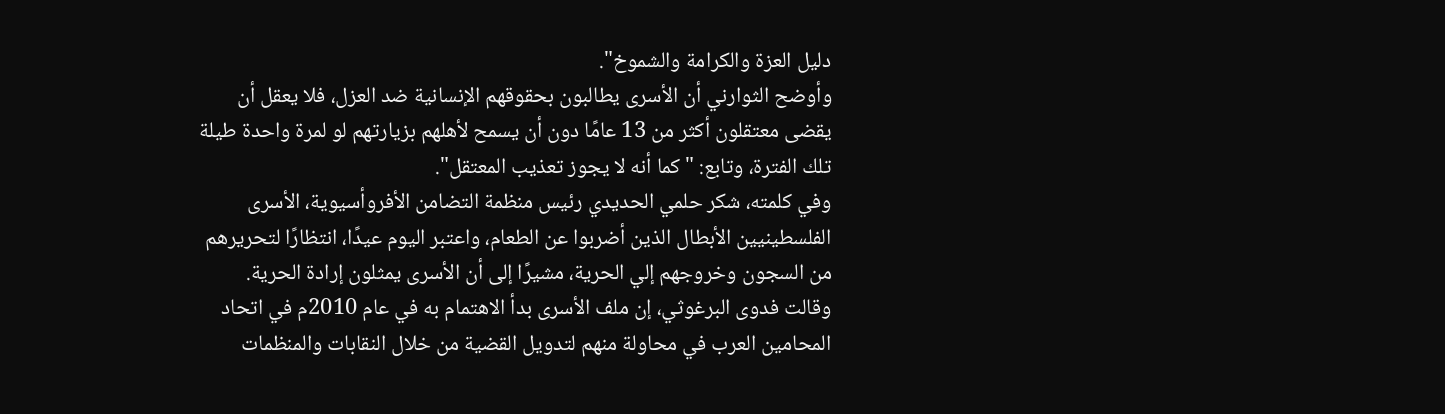دليل العزة والكرامة والشموخ".
وأوضح الثوارني أن الأسرى يطالبون بحقوقهم الإنسانية ضد العزل، فلا يعقل أن يقضى معتقلون أكثر من 13 عامًا دون أن يسمح لأهلهم بزيارتهم لو لمرة واحدة طيلة تلك الفترة، وتابع: "كما أنه لا يجوز تعذيب المعتقل".
وفي كلمته، شكر حلمي الحديدي رئيس منظمة التضامن الأفروأسيوية، الأسرى الفلسطينيين الأبطال الذين أضربوا عن الطعام، واعتبر اليوم عيدًا، انتظارًا لتحريرهم من السجون وخروجهم إلي الحرية، مشيرًا إلى أن الأسرى يمثلون إرادة الحرية.
وقالت فدوى البرغوثي، إن ملف الأسرى بدأ الاهتمام به في عام 2010م في اتحاد المحامين العرب في محاولة منهم لتدويل القضية من خلال النقابات والمنظمات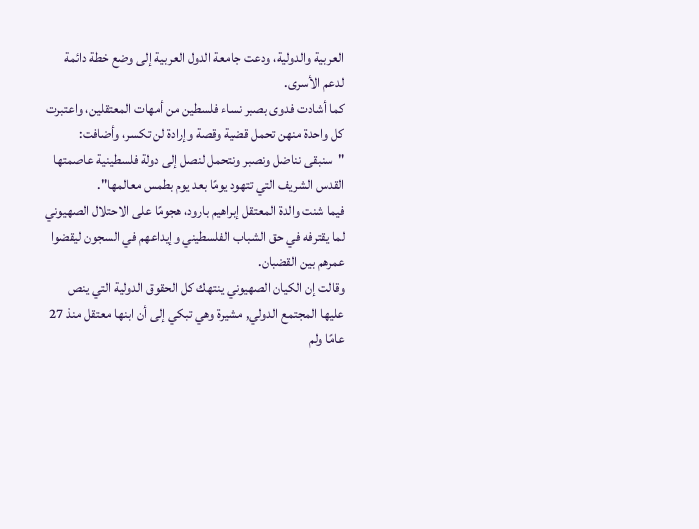العربية والدولية، ودعت جامعة الدول العربية إلى وضع خطة دائمة لدعم الأسرى.
كما أشادت فدوى بصبر نساء فلسطين من أمهات المعتقلين، واعتبرت كل واحدة منهن تحمل قضية وقصة وإرادة لن تكسر، وأضافت: "سنبقى نناضل ونصبر ونتحمل لنصل إلى دولة فلسطينية عاصمتها القدس الشريف التي تتهود يومًا بعد يوم بطمس معالمها".
فيما شنت والدة المعتقل إبراهيم بارود، هجومًا على الاحتلال الصهيوني لما يقترفه في حق الشباب الفلسطيني وإيداعهم في السجون ليقضوا عمرهم بين القضبان.
وقالت إن الكيان الصهيوني ينتهك كل الحقوق الدولية التي ينص عليها المجتمع الدولي, مشيرة وهي تبكي إلى أن ابنها معتقل منذ 27 عامًا ولم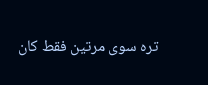تره سوى مرتين فقط كان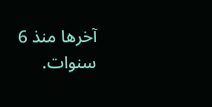آخرها منذ 6 سنوات.